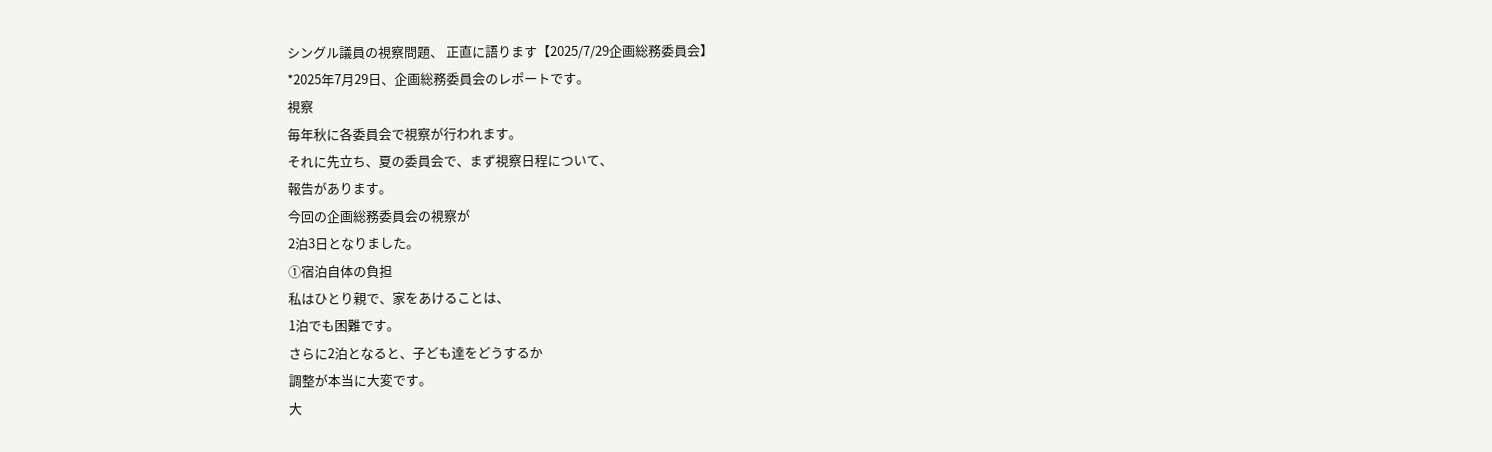シングル議員の視察問題、 正直に語ります【2025/7/29企画総務委員会】
*2025年7月29日、企画総務委員会のレポートです。
視察
毎年秋に各委員会で視察が行われます。
それに先立ち、夏の委員会で、まず視察日程について、
報告があります。
今回の企画総務委員会の視察が
2泊3日となりました。
①宿泊自体の負担
私はひとり親で、家をあけることは、
1泊でも困難です。
さらに2泊となると、子ども達をどうするか
調整が本当に大変です。
大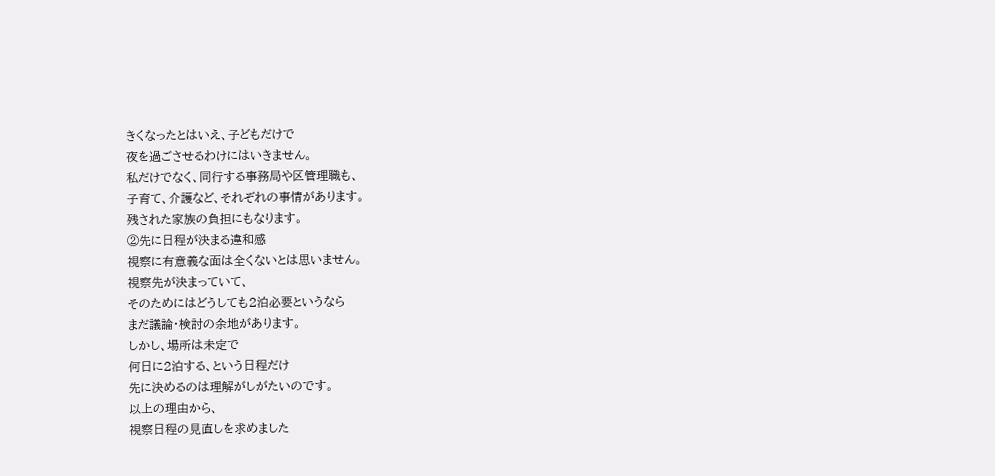きくなったとはいえ、子どもだけで
夜を過ごさせるわけにはいきません。
私だけでなく、同行する事務局や区管理職も、
子育て、介護など、それぞれの事情があります。
残された家族の負担にもなります。
②先に日程が決まる違和感
視察に有意義な面は全くないとは思いません。
視察先が決まっていて、
そのためにはどうしても2泊必要というなら
まだ議論・検討の余地があります。
しかし、場所は未定で
何日に2泊する、という日程だけ
先に決めるのは理解がしがたいのです。
以上の理由から、
視察日程の見直しを求めました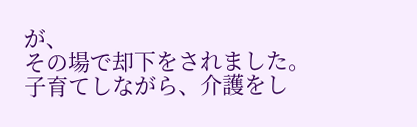が、
その場で却下をされました。
子育てしながら、介護をし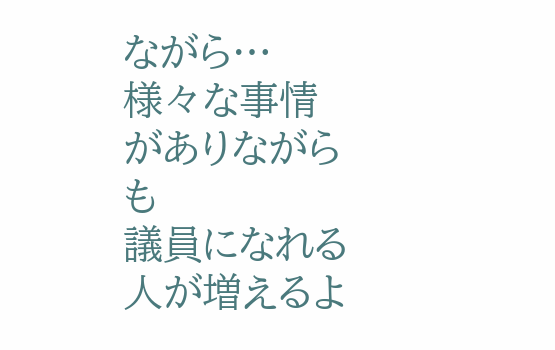ながら…
様々な事情がありながらも
議員になれる人が増えるよ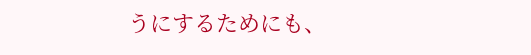うにするためにも、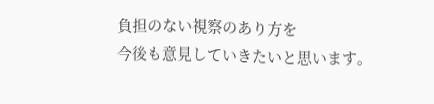負担のない視察のあり方を
今後も意見していきたいと思います。